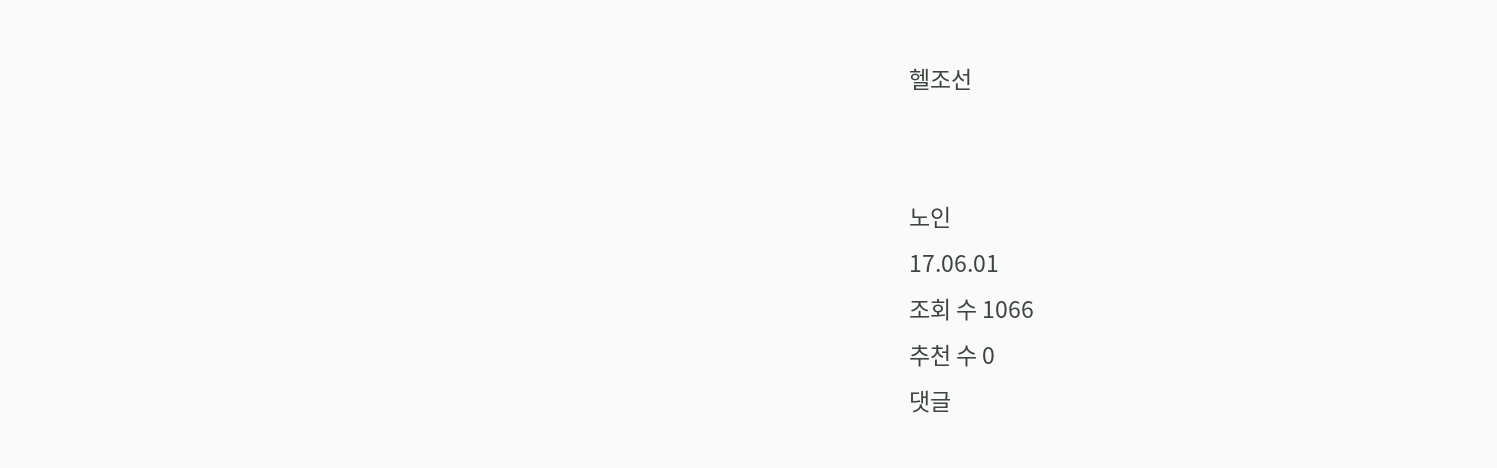헬조선


노인
17.06.01
조회 수 1066
추천 수 0
댓글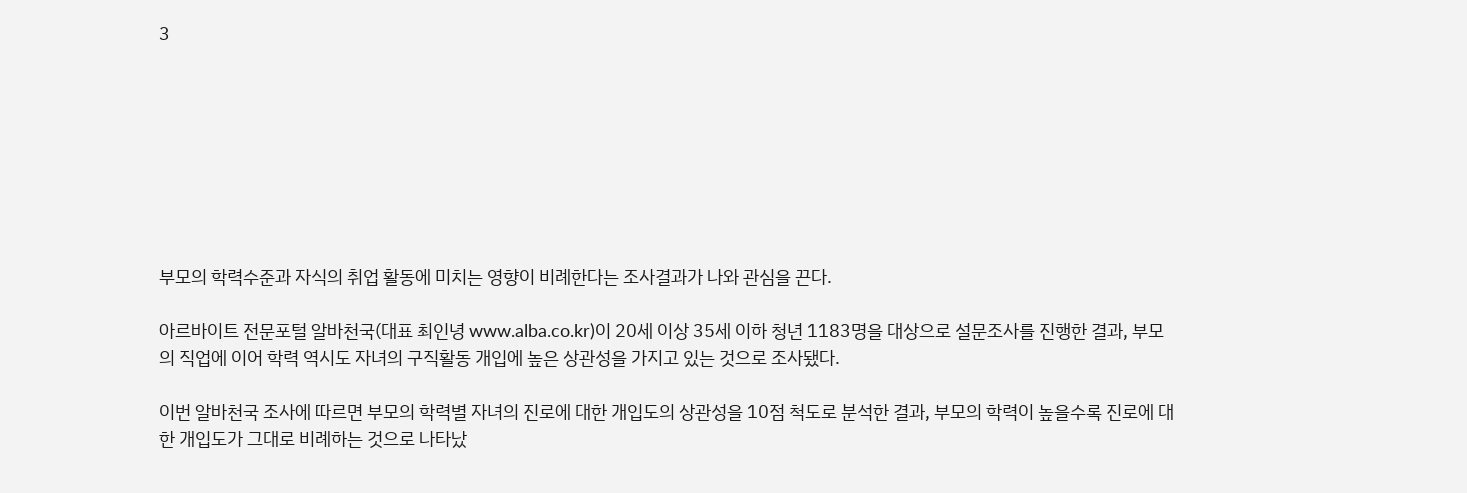3








부모의 학력수준과 자식의 취업 활동에 미치는 영향이 비례한다는 조사결과가 나와 관심을 끈다.

아르바이트 전문포털 알바천국(대표 최인녕 www.alba.co.kr)이 20세 이상 35세 이하 청년 1183명을 대상으로 설문조사를 진행한 결과, 부모의 직업에 이어 학력 역시도 자녀의 구직활동 개입에 높은 상관성을 가지고 있는 것으로 조사됐다.

이번 알바천국 조사에 따르면 부모의 학력별 자녀의 진로에 대한 개입도의 상관성을 10점 척도로 분석한 결과, 부모의 학력이 높을수록 진로에 대한 개입도가 그대로 비례하는 것으로 나타났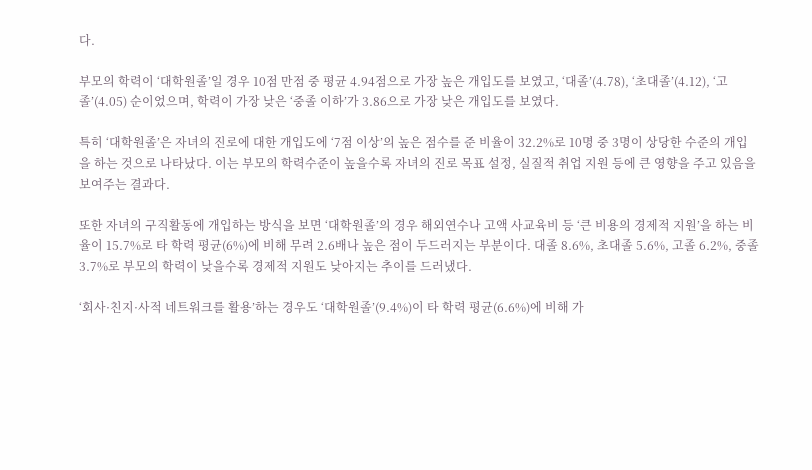다.

부모의 학력이 ‘대학원졸’일 경우 10점 만점 중 평균 4.94점으로 가장 높은 개입도를 보였고, ‘대졸’(4.78), ‘초대졸’(4.12), ‘고졸’(4.05) 순이었으며, 학력이 가장 낮은 ‘중졸 이하’가 3.86으로 가장 낮은 개입도를 보였다.

특히 ‘대학원졸’은 자녀의 진로에 대한 개입도에 ‘7점 이상’의 높은 점수를 준 비율이 32.2%로 10명 중 3명이 상당한 수준의 개입을 하는 것으로 나타났다. 이는 부모의 학력수준이 높을수록 자녀의 진로 목표 설정, 실질적 취업 지원 등에 큰 영향을 주고 있음을 보여주는 결과다.

또한 자녀의 구직활동에 개입하는 방식을 보면 ‘대학원졸’의 경우 해외연수나 고액 사교육비 등 ‘큰 비용의 경제적 지원’을 하는 비율이 15.7%로 타 학력 평균(6%)에 비해 무려 2.6배나 높은 점이 두드러지는 부분이다. 대졸 8.6%, 초대졸 5.6%, 고졸 6.2%, 중졸 3.7%로 부모의 학력이 낮을수록 경제적 지원도 낮아지는 추이를 드러냈다.

‘회사·친지·사적 네트워크를 활용’하는 경우도 ‘대학원졸’(9.4%)이 타 학력 평균(6.6%)에 비해 가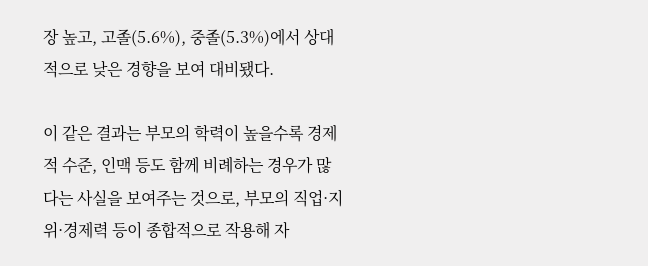장 높고, 고졸(5.6%), 중졸(5.3%)에서 상대적으로 낮은 경향을 보여 대비됐다.

이 같은 결과는 부모의 학력이 높을수록 경제적 수준, 인맥 등도 함께 비례하는 경우가 많다는 사실을 보여주는 것으로, 부모의 직업·지위·경제력 등이 종합적으로 작용해 자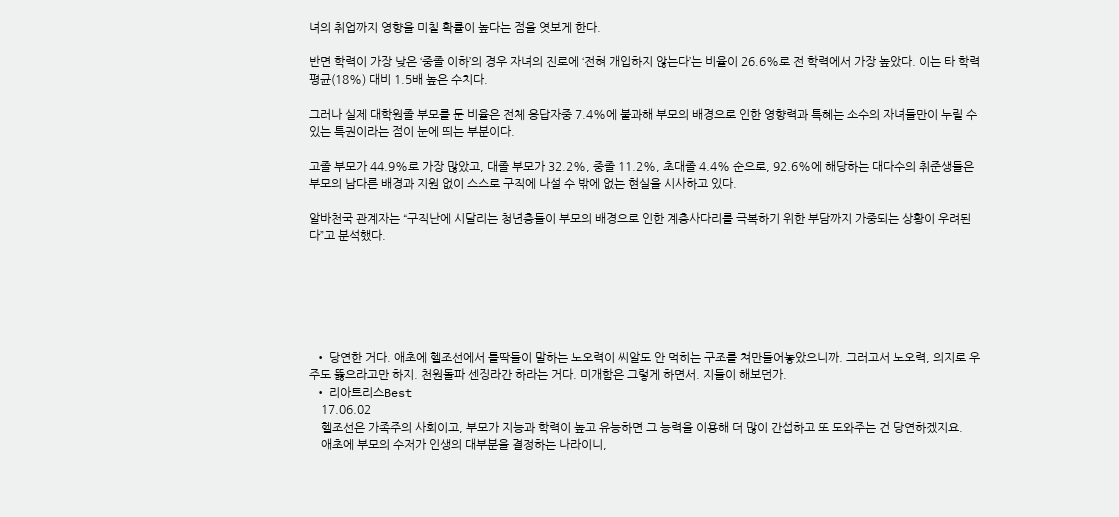녀의 취업까지 영향을 미칠 확률이 높다는 점을 엿보게 한다.

반면 학력이 가장 낮은 ‘중졸 이하’의 경우 자녀의 진로에 ‘전혀 개입하지 않는다’는 비율이 26.6%로 전 학력에서 가장 높았다. 이는 타 학력 평균(18%) 대비 1.5배 높은 수치다.

그러나 실제 대학원졸 부모를 둔 비율은 전체 응답자중 7.4%에 불과해 부모의 배경으로 인한 영향력과 특혜는 소수의 자녀들만이 누릴 수 있는 특권이라는 점이 눈에 띄는 부분이다.

고졸 부모가 44.9%로 가장 많았고, 대졸 부모가 32.2%, 중졸 11.2%, 초대졸 4.4% 순으로, 92.6%에 해당하는 대다수의 취준생들은 부모의 남다른 배경과 지원 없이 스스로 구직에 나설 수 밖에 없는 현실을 시사하고 있다.

알바천국 관계자는 “구직난에 시달리는 청년층들이 부모의 배경으로 인한 계층사다리를 극복하기 위한 부담까지 가중되는 상황이 우려된다”고 분석했다.






  • 당연한 거다. 애초에 헬조선에서 틀딱들이 말하는 노오력이 씨알도 안 먹히는 구조를 쳐만들어놓았으니까. 그러고서 노오력, 의지로 우주도 뚫으라고만 하지. 천원돌파 센징라간 하라는 거다. 미개함은 그렇게 하면서. 지들이 해보던가.
  • 리아트리스Best
    17.06.02
    헬조선은 가족주의 사회이고, 부모가 지능과 학력이 높고 유능하면 그 능력을 이용해 더 많이 간섭하고 또 도와주는 건 당연하겠지요.
    애초에 부모의 수저가 인생의 대부분을 결정하는 나라이니,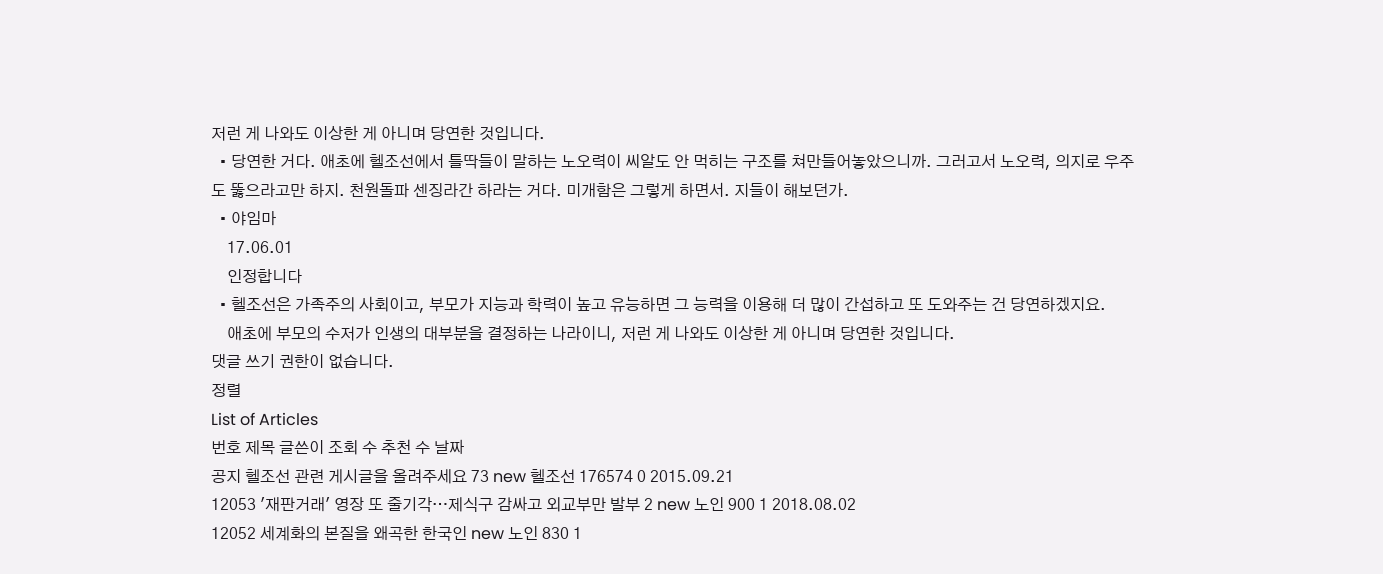저런 게 나와도 이상한 게 아니며 당연한 것입니다.
  • 당연한 거다. 애초에 헬조선에서 틀딱들이 말하는 노오력이 씨알도 안 먹히는 구조를 쳐만들어놓았으니까. 그러고서 노오력, 의지로 우주도 뚫으라고만 하지. 천원돌파 센징라간 하라는 거다. 미개함은 그렇게 하면서. 지들이 해보던가.
  • 야임마
    17.06.01
    인정합니다
  • 헬조선은 가족주의 사회이고, 부모가 지능과 학력이 높고 유능하면 그 능력을 이용해 더 많이 간섭하고 또 도와주는 건 당연하겠지요.
    애초에 부모의 수저가 인생의 대부분을 결정하는 나라이니, 저런 게 나와도 이상한 게 아니며 당연한 것입니다.
댓글 쓰기 권한이 없습니다.
정렬
List of Articles
번호 제목 글쓴이 조회 수 추천 수 날짜
공지 헬조선 관련 게시글을 올려주세요 73 new 헬조선 176574 0 2015.09.21
12053 '재판거래' 영장 또 줄기각…제식구 감싸고 외교부만 발부 2 new 노인 900 1 2018.08.02
12052 세계화의 본질을 왜곡한 한국인 new 노인 830 1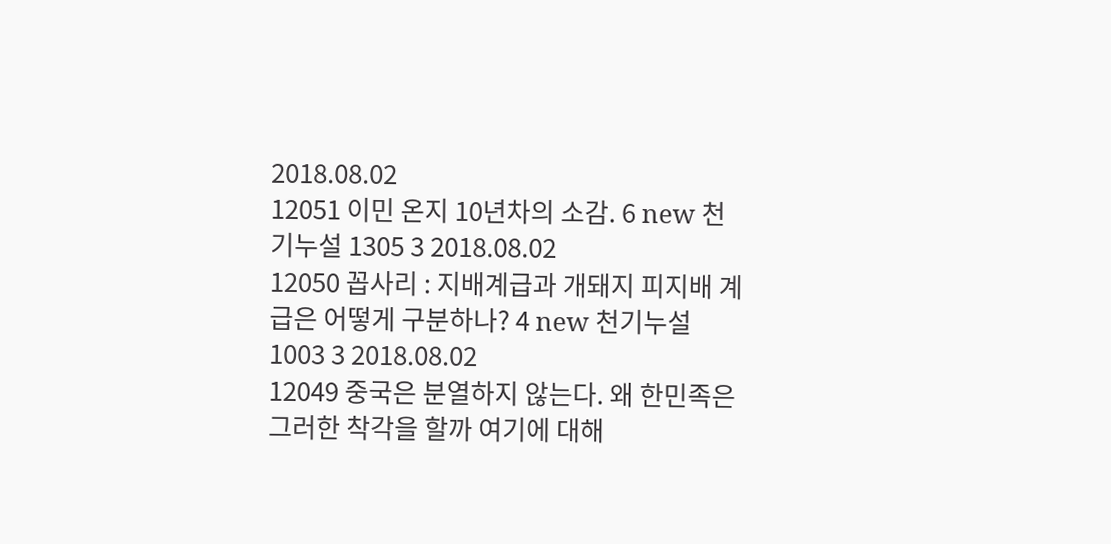2018.08.02
12051 이민 온지 10년차의 소감. 6 new 천기누설 1305 3 2018.08.02
12050 꼽사리 : 지배계급과 개돼지 피지배 계급은 어떻게 구분하나? 4 new 천기누설 1003 3 2018.08.02
12049 중국은 분열하지 않는다. 왜 한민족은 그러한 착각을 할까 여기에 대해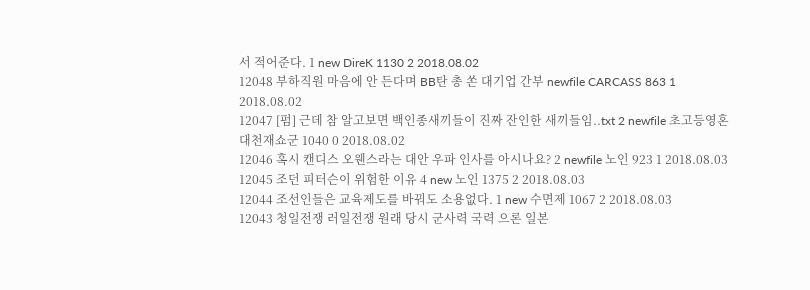서 적어준다. 1 new DireK 1130 2 2018.08.02
12048 부하직원 마음에 안 든다며 BB탄 총 쏜 대기업 간부 newfile CARCASS 863 1 2018.08.02
12047 [펌] 근데 참 알고보면 백인종새끼들이 진짜 잔인한 새끼들임..txt 2 newfile 초고등영혼대천재쇼군 1040 0 2018.08.02
12046 혹시 캔디스 오웬스라는 대안 우파 인사를 아시나요? 2 newfile 노인 923 1 2018.08.03
12045 조던 피터슨이 위험한 이유 4 new 노인 1375 2 2018.08.03
12044 조선인들은 교육제도를 바꿔도 소용없다. 1 new 수면제 1067 2 2018.08.03
12043 청일전쟁 러일전쟁 원래 당시 군사력 국력 으론 일본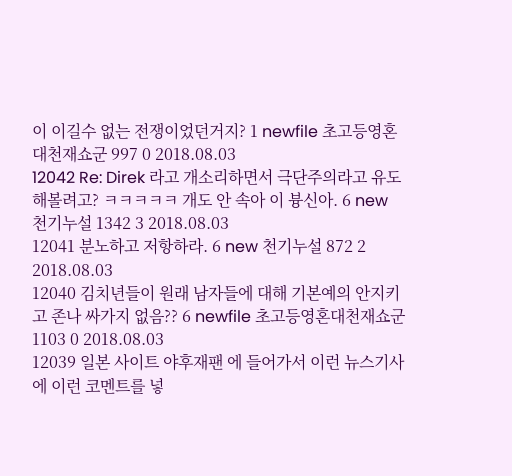이 이길수 없는 전쟁이었던거지? 1 newfile 초고등영혼대천재쇼군 997 0 2018.08.03
12042 Re: Direk 라고 개소리하면서 극단주의라고 유도해볼려고? ㅋㅋㅋㅋㅋ 개도 안 속아 이 븅신아. 6 new 천기누설 1342 3 2018.08.03
12041 분노하고 저항하라. 6 new 천기누설 872 2 2018.08.03
12040 김치년들이 원래 남자들에 대해 기본예의 안지키고 존나 싸가지 없음?? 6 newfile 초고등영혼대천재쇼군 1103 0 2018.08.03
12039 일본 사이트 야후재팬 에 들어가서 이런 뉴스기사에 이런 코멘트를 넣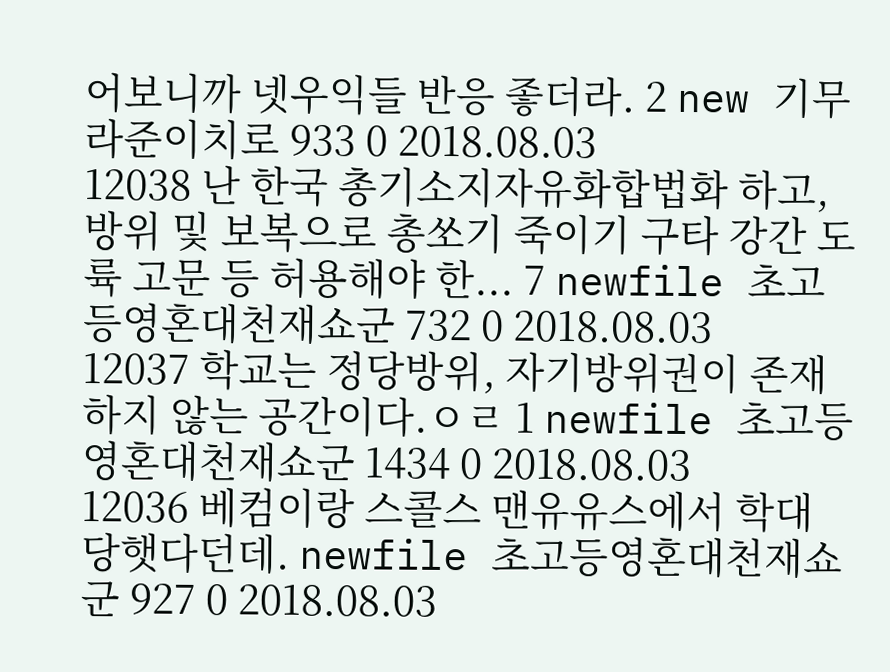어보니까 넷우익들 반응 좋더라. 2 new 기무라준이치로 933 0 2018.08.03
12038 난 한국 총기소지자유화합법화 하고, 방위 및 보복으로 총쏘기 죽이기 구타 강간 도륙 고문 등 허용해야 한... 7 newfile 초고등영혼대천재쇼군 732 0 2018.08.03
12037 학교는 정당방위, 자기방위권이 존재하지 않는 공간이다.ㅇㄹ 1 newfile 초고등영혼대천재쇼군 1434 0 2018.08.03
12036 베컴이랑 스콜스 맨유유스에서 학대 당햇다던데. newfile 초고등영혼대천재쇼군 927 0 2018.08.03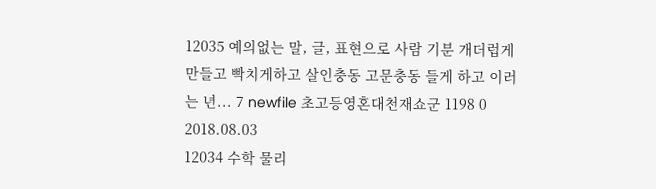12035 예의없는 말, 글, 표현으로 사람 기분 개더럽게 만들고 빡치게하고 살인충동 고문충동 들게 하고 이러는 년... 7 newfile 초고등영혼대천재쇼군 1198 0 2018.08.03
12034 수학 물리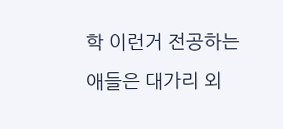학 이런거 전공하는 애들은 대가리 외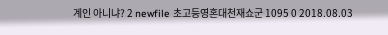계인 아니냐? 2 newfile 초고등영혼대천재쇼군 1095 0 2018.08.03